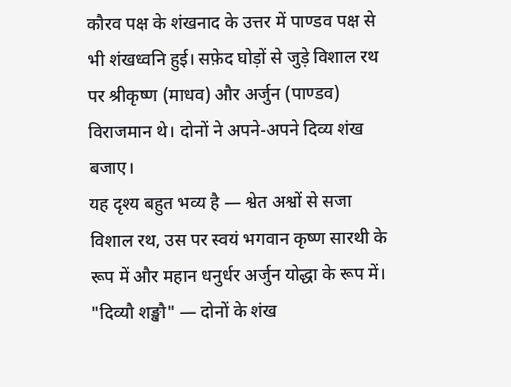कौरव पक्ष के शंखनाद के उत्तर में पाण्डव पक्ष से भी शंखध्वनि हुई। सफ़ेद घोड़ों से जुड़े विशाल रथ पर श्रीकृष्ण (माधव) और अर्जुन (पाण्डव) विराजमान थे। दोनों ने अपने-अपने दिव्य शंख बजाए।
यह दृश्य बहुत भव्य है — श्वेत अश्वों से सजा विशाल रथ, उस पर स्वयं भगवान कृष्ण सारथी के रूप में और महान धनुर्धर अर्जुन योद्धा के रूप में। "दिव्यौ शङ्खौ" — दोनों के शंख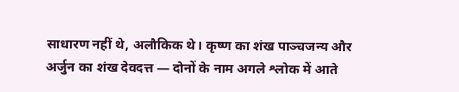साधारण नहीं थे, अलौकिक थे। कृष्ण का शंख पाञ्चजन्य और अर्जुन का शंख देवदत्त — दोनों के नाम अगले श्लोक में आते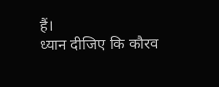हैं।
ध्यान दीजिए कि कौरव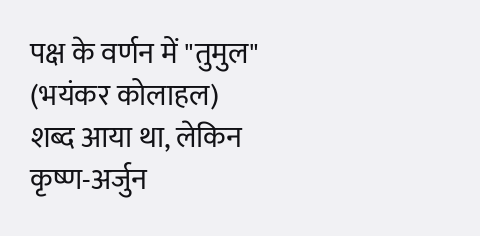पक्ष के वर्णन में "तुमुल" (भयंकर कोलाहल) शब्द आया था, लेकिन कृष्ण-अर्जुन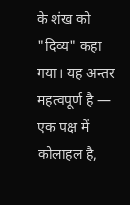के शंख को "दिव्य" कहा गया। यह अन्तर महत्वपूर्ण है — एक पक्ष में कोलाहल है,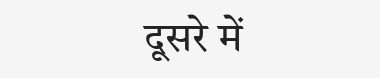दूसरे में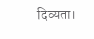दिव्यता।